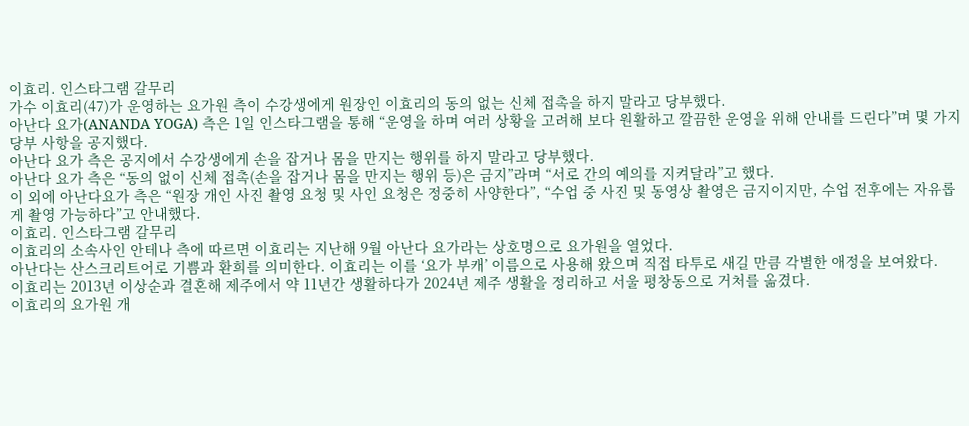이효리. 인스타그램 갈무리
가수 이효리(47)가 운영하는 요가원 측이 수강생에게 원장인 이효리의 동의 없는 신체 접촉을 하지 말라고 당부했다.
아난다 요가(ANANDA YOGA) 측은 1일 인스타그램을 통해 “운영을 하며 여러 상황을 고려해 보다 원활하고 깔끔한 운영을 위해 안내를 드린다”며 몇 가지 당부 사항을 공지했다.
아난다 요가 측은 공지에서 수강생에게 손을 잡거나 몸을 만지는 행위를 하지 말라고 당부했다.
아난다 요가 측은 “동의 없이 신체 접촉(손을 잡거나 몸을 만지는 행위 등)은 금지”라며 “서로 간의 예의를 지켜달라”고 했다.
이 외에 아난다요가 측은 “원장 개인 사진 촬영 요청 및 사인 요청은 정중히 사양한다”, “수업 중 사진 및 동영상 촬영은 금지이지만, 수업 전후에는 자유롭게 촬영 가능하다”고 안내했다.
이효리. 인스타그램 갈무리
이효리의 소속사인 안테나 측에 따르면 이효리는 지난해 9월 아난다 요가라는 상호명으로 요가원을 열었다.
아난다는 산스크리트어로 기쁨과 환희를 의미한다. 이효리는 이를 ‘요가 부캐’ 이름으로 사용해 왔으며 직접 타투로 새길 만큼 각별한 애정을 보여왔다.
이효리는 2013년 이상순과 결혼해 제주에서 약 11년간 생활하다가 2024년 제주 생활을 정리하고 서울 평창동으로 거처를 옮겼다.
이효리의 요가원 개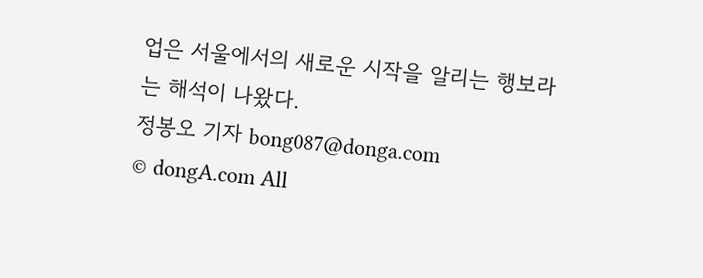업은 서울에서의 새로운 시작을 알리는 행보라는 해석이 나왔다.
정봉오 기자 bong087@donga.com
© dongA.com All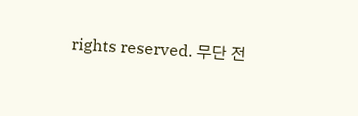rights reserved. 무단 전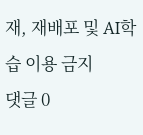재, 재배포 및 AI학습 이용 금지
댓글 0